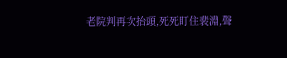老院判再次抬頭,死死盯住裴淵,聲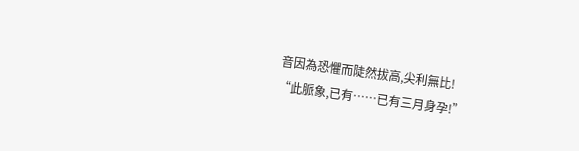音因為恐懼而陡然拔高,尖利無比!
“此脈象,已有……已有三月身孕!”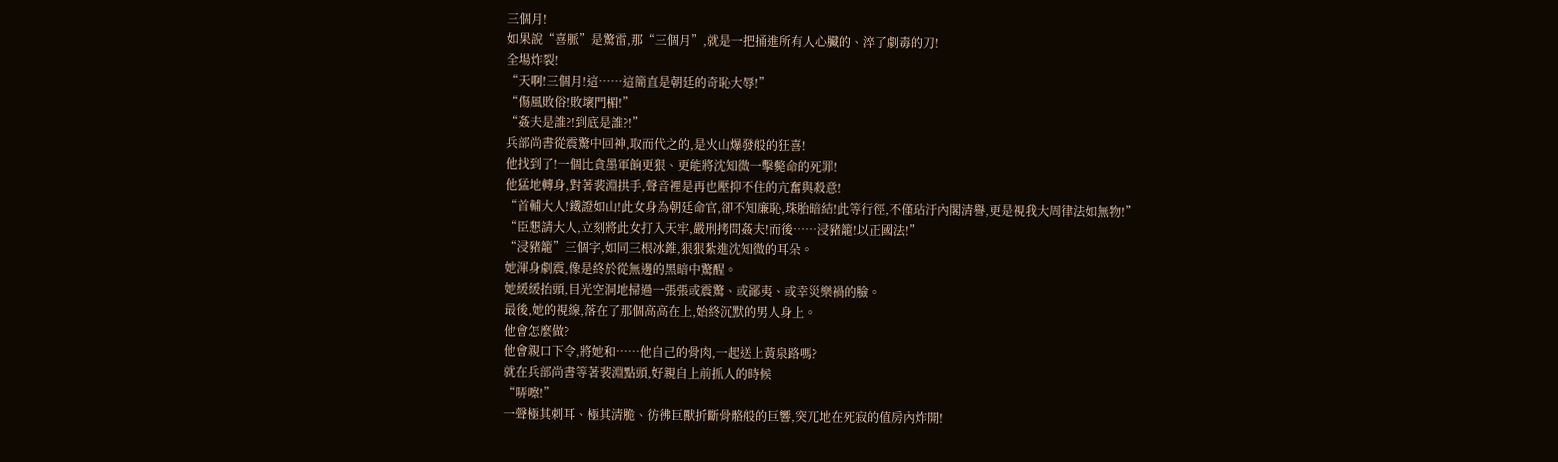三個月!
如果說“喜脈”是驚雷,那“三個月”,就是一把捅進所有人心臟的、淬了劇毒的刀!
全場炸裂!
“天啊!三個月!這……這簡直是朝廷的奇恥大辱!”
“傷風敗俗!敗壞門楣!”
“姦夫是誰?!到底是誰?!”
兵部尚書從震驚中回神,取而代之的,是火山爆發般的狂喜!
他找到了!一個比貪墨軍餉更狠、更能將沈知微一擊斃命的死罪!
他猛地轉身,對著裴淵拱手,聲音裡是再也壓抑不住的亢奮與殺意!
“首輔大人!鐵證如山!此女身為朝廷命官,卻不知廉恥,珠胎暗結!此等行徑,不僅玷汙內閣清譽,更是視我大周律法如無物!”
“臣懇請大人,立刻將此女打入天牢,嚴刑拷問姦夫!而後……浸豬籠!以正國法!”
“浸豬籠”三個字,如同三根冰錐,狠狠紮進沈知微的耳朵。
她渾身劇震,像是終於從無邊的黑暗中驚醒。
她緩緩抬頭,目光空洞地掃過一張張或震驚、或鄙夷、或幸災樂禍的臉。
最後,她的視線,落在了那個高高在上,始終沉默的男人身上。
他會怎麼做?
他會親口下令,將她和……他自己的骨肉,一起送上黃泉路嗎?
就在兵部尚書等著裴淵點頭,好親自上前抓人的時候
“哢嚓!”
一聲極其刺耳、極其清脆、彷彿巨獸折斷骨骼般的巨響,突兀地在死寂的值房內炸開!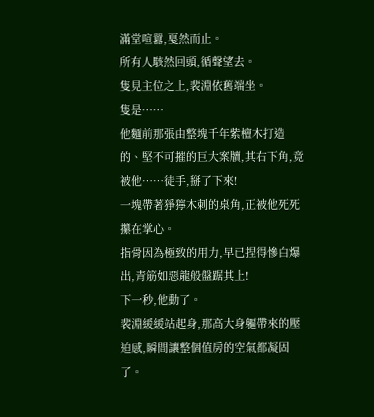滿堂喧囂,戛然而止。
所有人駭然回頭,循聲望去。
隻見主位之上,裴淵依舊端坐。
隻是……
他麵前那張由整塊千年紫檀木打造的、堅不可摧的巨大案牘,其右下角,竟被他……徒手,掰了下來!
一塊帶著猙獰木刺的桌角,正被他死死攥在掌心。
指骨因為極致的用力,早已捏得慘白爆出,青筋如惡龍般盤踞其上!
下一秒,他動了。
裴淵緩緩站起身,那高大身軀帶來的壓迫感,瞬間讓整個值房的空氣都凝固了。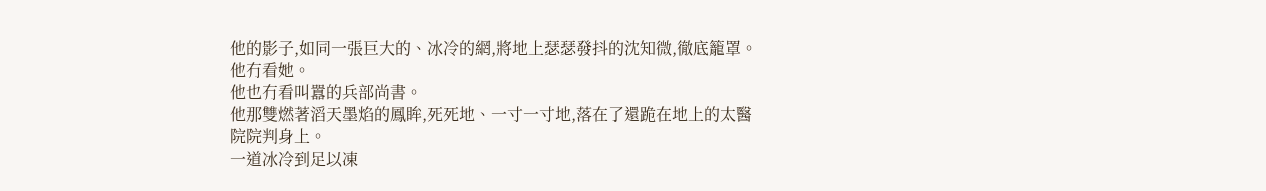他的影子,如同一張巨大的、冰冷的網,將地上瑟瑟發抖的沈知微,徹底籠罩。
他冇看她。
他也冇看叫囂的兵部尚書。
他那雙燃著滔天墨焰的鳳眸,死死地、一寸一寸地,落在了還跪在地上的太醫院院判身上。
一道冰冷到足以凍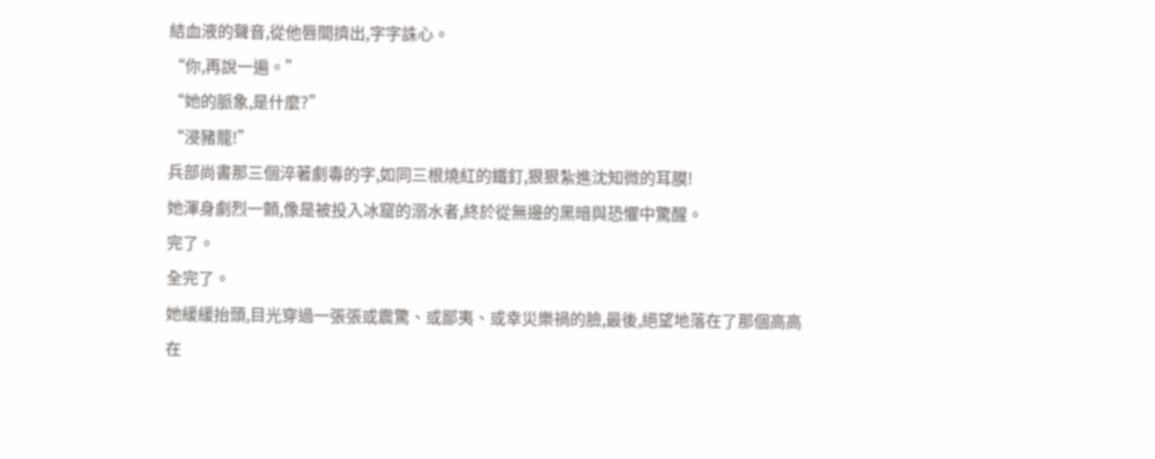結血液的聲音,從他唇間擠出,字字誅心。
“你,再說一遍。”
“她的脈象,是什麼?”
“浸豬籠!”
兵部尚書那三個淬著劇毒的字,如同三根燒紅的鐵釘,狠狠紮進沈知微的耳膜!
她渾身劇烈一顫,像是被投入冰窟的溺水者,終於從無邊的黑暗與恐懼中驚醒。
完了。
全完了。
她緩緩抬頭,目光穿過一張張或震驚、或鄙夷、或幸災樂禍的臉,最後,絕望地落在了那個高高在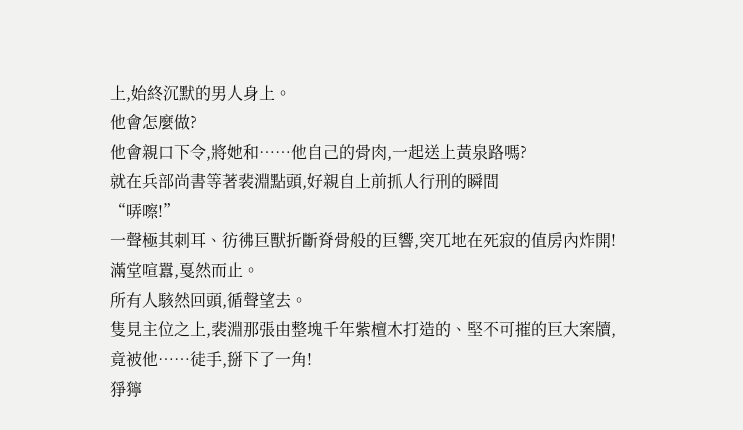上,始終沉默的男人身上。
他會怎麼做?
他會親口下令,將她和……他自己的骨肉,一起送上黃泉路嗎?
就在兵部尚書等著裴淵點頭,好親自上前抓人行刑的瞬間
“哢嚓!”
一聲極其刺耳、彷彿巨獸折斷脊骨般的巨響,突兀地在死寂的值房內炸開!
滿堂喧囂,戛然而止。
所有人駭然回頭,循聲望去。
隻見主位之上,裴淵那張由整塊千年紫檀木打造的、堅不可摧的巨大案牘,竟被他……徒手,掰下了一角!
猙獰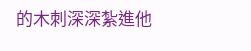的木刺深深紮進他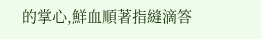的掌心,鮮血順著指縫滴答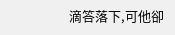滴答落下,可他卻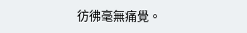彷彿毫無痛覺。